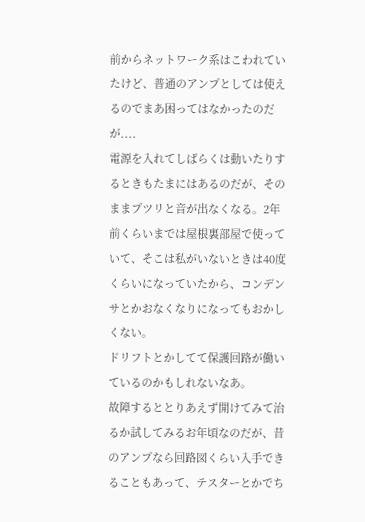前からネットワーク系はこわれていたけど、普通のアンプとしては使えるのでまあ困ってはなかったのだが....
電源を入れてしばらくは動いたりするときもたまにはあるのだが、そのままプツリと音が出なくなる。2年前くらいまでは屋根裏部屋で使っていて、そこは私がいないときは40度くらいになっていたから、コンデンサとかおなくなりになってもおかしくない。
ドリフトとかしてて保護回路が働いているのかもしれないなあ。
故障するととりあえず開けてみて治るか試してみるお年頃なのだが、昔のアンプなら回路図くらい入手できることもあって、テスターとかでち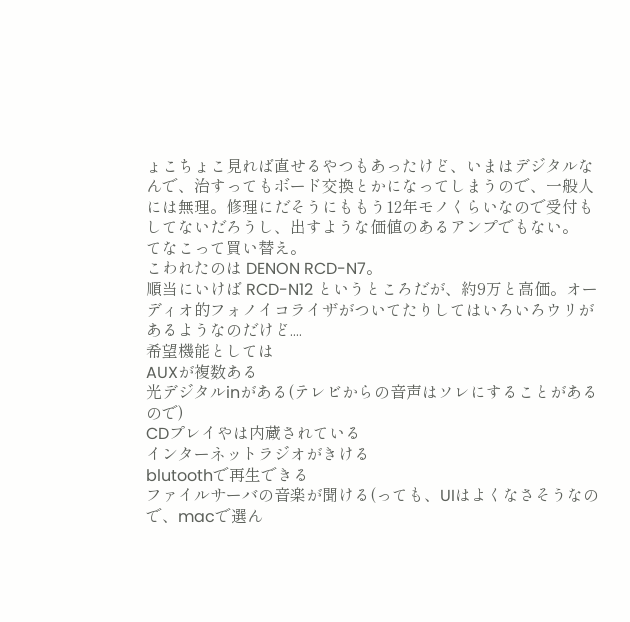ょこちょこ見れば直せるやつもあったけど、いまはデジタルなんで、治すってもボード交換とかになってしまうので、一般人には無理。修理にだそうにももう12年モノくらいなので受付もしてないだろうし、出すような価値のあるアンプでもない。
てなこって買い替え。
こわれたのは DENON RCD-N7。
順当にいけば RCD-N12 というところだが、約9万と高価。オーディオ的フォノイコライザがついてたりしてはいろいろウリがあるようなのだけど....
希望機能としては
AUXが複数ある
光デジタルinがある(テレビからの音声はソレにすることがあるので)
CDプレイやは内蔵されている
インターネットラジオがきける
blutoothで再生できる
ファイルサーバの音楽が聞ける(っても、UIはよくなさそうなので、macで選ん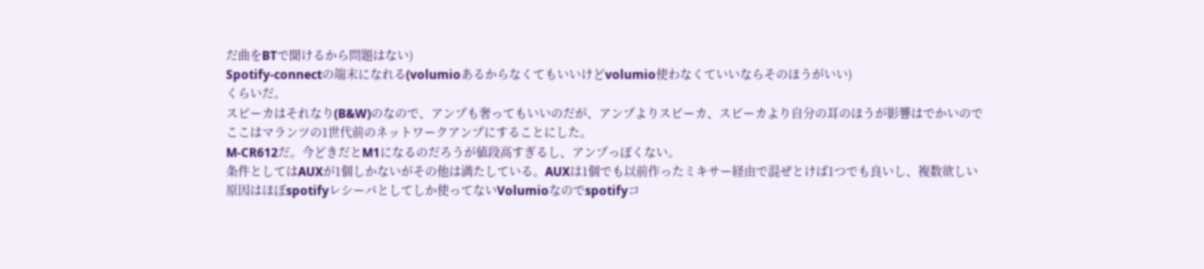だ曲をBTで聞けるから問題はない)
Spotify-connectの端末になれる(volumioあるからなくてもいいけどvolumio使わなくていいならそのほうがいい)
くらいだ。
スピーカはそれなり(B&W)のなので、アンプも奢ってもいいのだが、アンプよりスピーカ、スピーカより自分の耳のほうが影響はでかいのでここはマランツの1世代前のネットワークアンプにすることにした。
M-CR612だ。今どきだとM1になるのだろうが値段高すぎるし、アンプっぽくない。
条件としてはAUXが1個しかないがその他は満たしている。AUXは1個でも以前作ったミキサー経由で混ぜとけば1つでも良いし、複数欲しい原因はほぼspotifyレシーバとしてしか使ってないVolumioなのでspotifyコ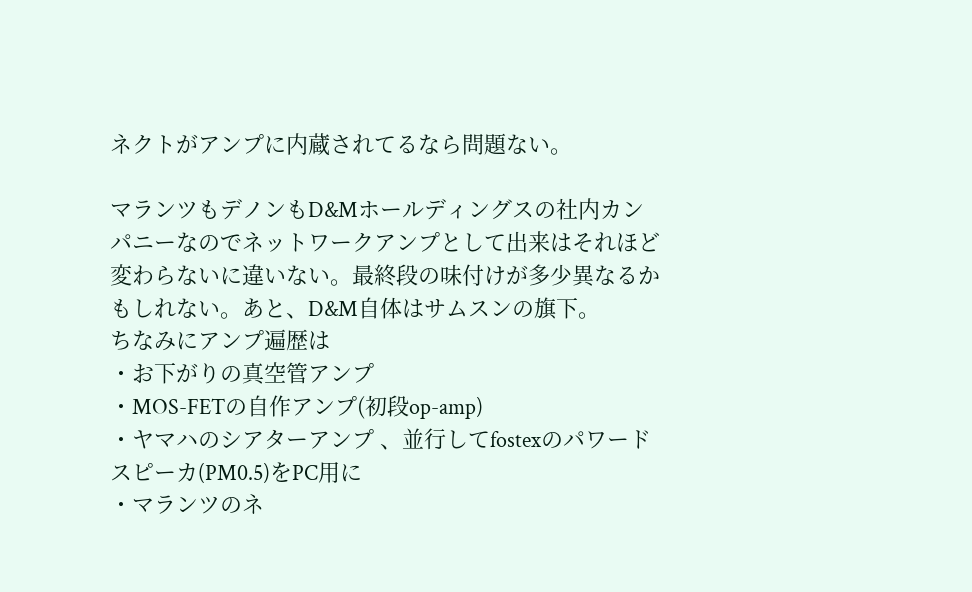ネクトがアンプに内蔵されてるなら問題ない。

マランツもデノンもD&Mホールディングスの社内カンパニーなのでネットワークアンプとして出来はそれほど変わらないに違いない。最終段の味付けが多少異なるかもしれない。あと、D&M自体はサムスンの旗下。
ちなみにアンプ遍歴は
・お下がりの真空管アンプ
・MOS-FETの自作アンプ(初段op-amp)
・ヤマハのシアターアンプ 、並行してfostexのパワードスピーカ(PM0.5)をPC用に
・マランツのネ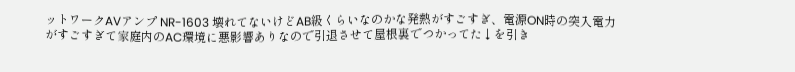ットワークAVアンプ NR-1603 壊れてないけどAB級くらいなのかな発熱がすごすぎ、電源ON時の突入電力がすごすぎて家庭内のAC環境に悪影響ありなので引退させて屋根裏でつかってた↓を引き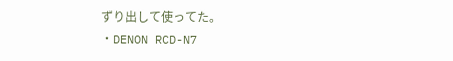ずり出して使ってた。
・DENON RCD-N7